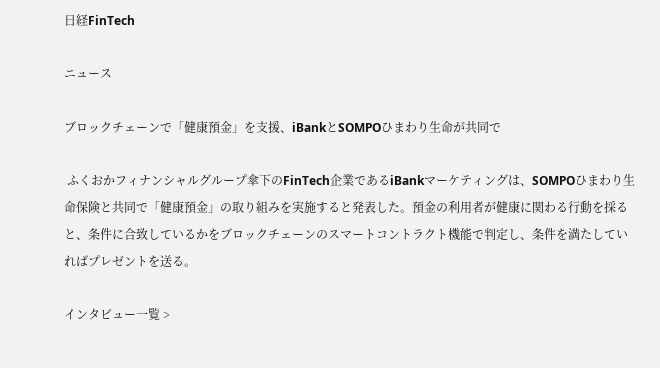日経FinTech

ニュース

ブロックチェーンで「健康預金」を支援、iBankとSOMPOひまわり生命が共同で

 ふくおかフィナンシャルグループ傘下のFinTech企業であるiBankマーケティングは、SOMPOひまわり生命保険と共同で「健康預金」の取り組みを実施すると発表した。預金の利用者が健康に関わる行動を採ると、条件に合致しているかをブロックチェーンのスマートコントラクト機能で判定し、条件を満たしていればプレゼントを送る。

インタビュー一覧 >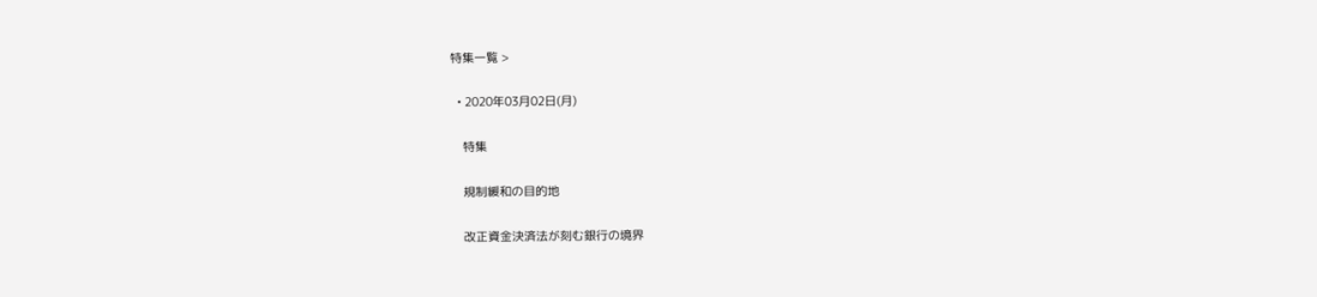特集一覧 >

  • 2020年03月02日(月)

    特集

    規制緩和の目的地

    改正資金決済法が刻む銀行の境界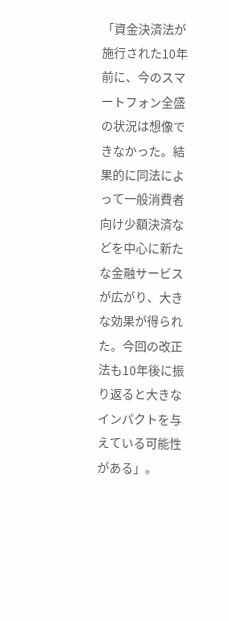「資金決済法が施行された10年前に、今のスマートフォン全盛の状況は想像できなかった。結果的に同法によって一般消費者向け少額決済などを中心に新たな金融サービスが広がり、大きな効果が得られた。今回の改正法も10年後に振り返ると大きなインパクトを与えている可能性がある」。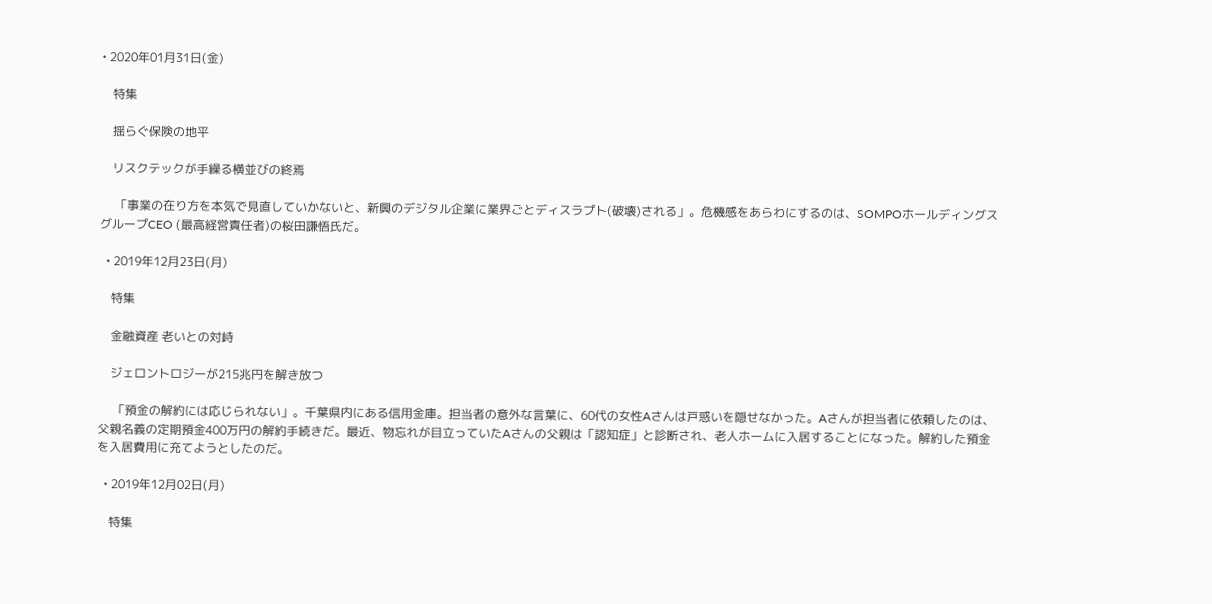• 2020年01月31日(金)

    特集

    揺らぐ保険の地平

    リスクテックが手繰る横並びの終焉

     「事業の在り方を本気で見直していかないと、新興のデジタル企業に業界ごとディスラプト(破壊)される」。危機感をあらわにするのは、SOMPOホールディングス グループCEO (最高経営責任者)の桜田謙悟氏だ。

  • 2019年12月23日(月)

    特集

    金融資産 老いとの対峙

    ジェロントロジーが215兆円を解き放つ

     「預金の解約には応じられない」。千葉県内にある信用金庫。担当者の意外な言葉に、60代の女性Aさんは戸惑いを隠せなかった。Aさんが担当者に依頼したのは、父親名義の定期預金400万円の解約手続きだ。最近、物忘れが目立っていたAさんの父親は「認知症」と診断され、老人ホームに入居することになった。解約した預金を入居費用に充てようとしたのだ。

  • 2019年12月02日(月)

    特集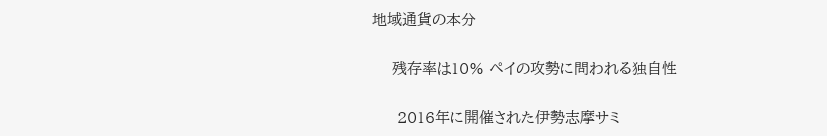地域通貨の本分

    残存率は10% ペイの攻勢に問われる独自性

     2016年に開催された伊勢志摩サミ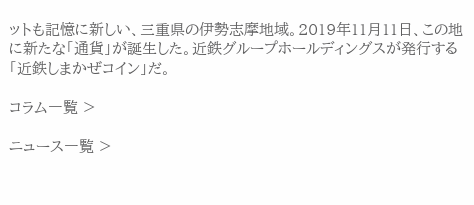ットも記憶に新しい、三重県の伊勢志摩地域。2019年11月11日、この地に新たな「通貨」が誕生した。近鉄グループホールディングスが発行する「近鉄しまかぜコイン」だ。

コラム一覧 >

ニュース一覧 >